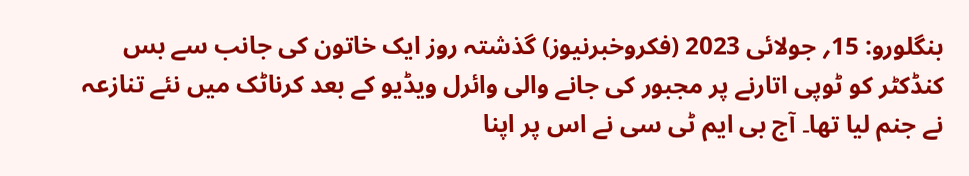بنگلورو: 15؍ جولائی 2023 (فکروخبرنیوز) گذشتہ روز ایک خاتون کی جانب سے بس کنڈکٹر کو ٹوپی اتارنے پر مجبور کی جانے والی وائرل ویڈیو کے بعد کرناٹک میں نئے تنازعہ نے جنم لیا تھا۔ آج بی ایم ٹی سی نے اس پر اپنا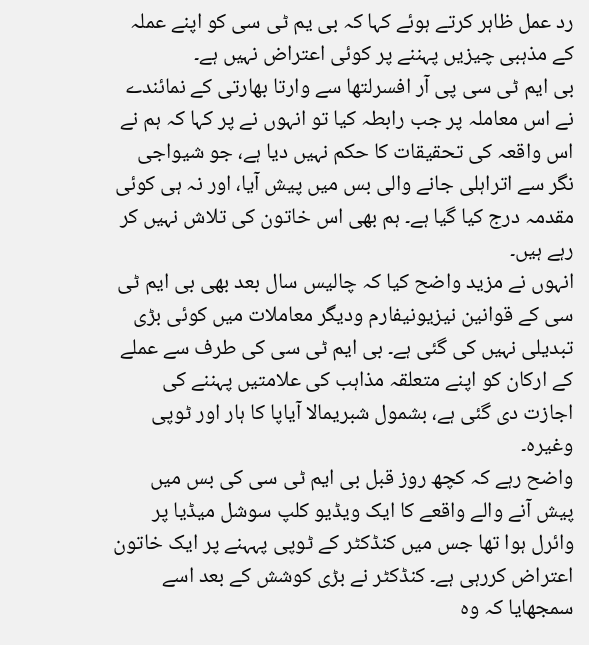رد عمل ظاہر کرتے ہوئے کہا کہ بی یم ٹی سی کو اپنے عملہ کے مذہبی چیزیں پہننے پر کوئی اعتراض نہیں ہے۔
بی ایم ٹی سی پی آر افسرلتھا سے وارتا بھارتی کے نمائندے نے اس معاملہ پر جب رابطہ کیا تو انہوں نے پر کہا کہ ہم نے اس واقعہ کی تحقیقات کا حکم نہیں دیا ہے، جو شیواجی نگر سے اتراہلی جانے والی بس میں پیش آیا، اور نہ ہی کوئی مقدمہ درج کیا گیا ہے۔ ہم بھی اس خاتون کی تلاش نہیں کر رہے ہیں۔
انہوں نے مزید واضح کیا کہ چالیس سال بعد بھی بی ایم ٹی سی کے قوانین نیزیونیفارم ودیگر معاملات میں کوئی بڑی تبدیلی نہیں کی گئی ہے۔ بی ایم ٹی سی کی طرف سے عملے کے ارکان کو اپنے متعلقہ مذاہب کی علامتیں پہننے کی اجازت دی گئی ہے، بشمول شبریمالا آیاپا کا ہار اور ٹوپی وغیرہ۔
واضح رہے کہ کچھ روز قبل بی ایم ٹی سی کی بس میں پیش آنے والے واقعے کا ایک ویڈیو کلپ سوشل میڈیا پر وائرل ہوا تھا جس میں کنڈکٹر کے ٹوپی پہہنے پر ایک خاتون اعتراض کررہی ہے۔ کنڈکٹر نے بڑی کوشش کے بعد اسے سمجھایا کہ وہ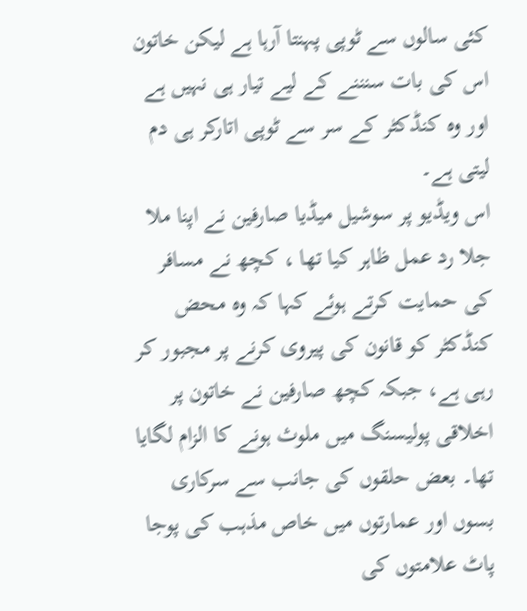کئی سالوں سے ٹوپی پہنتا آرہا ہے لیکن خاتون اس کی بات سنننے کے لیے تیار ہی نہیں ہے اور وہ کنڈکٹر کے سر سے ٹوپی اتارکر ہی دم لیتی ہے۔
اس ویڈیو پر سوشیل میڈیا صارفین نے اپنا ملا جلا رد عمل ظاہر کیا تھا ، کچھ نے مسافر کی حمایت کرتے ہوئے کہا کہ وہ محض کنڈکٹر کو قانون کی پیروی کرنے پر مجبور کر رہی ہے، جبکہ کچھ صارفین نے خاتون پر اخلاقی پولیسنگ میں ملوث ہونے کا الزام لگایا تھا۔ بعض حلقوں کی جانب سے سرکاری بسوں اور عمارتوں میں خاص مذہب کی پوجا پاٹ علامتوں کی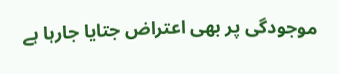موجودگی پر بھی اعتراض جتایا جارہا ہے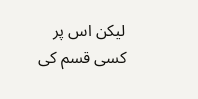لیکن اس پر کسی قسم کی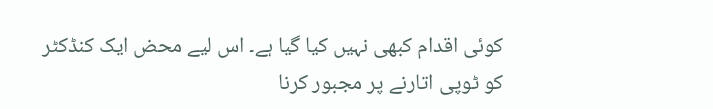کوئی اقدام کبھی نہیں کیا گیا ہے۔ اس لیے محض ایک کنڈکٹر کو ٹوپی اتارنے پر مجبور کرنا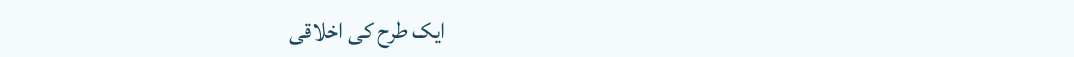ایک طرح کی اخلاقی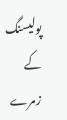پولیسنگ کے زمرے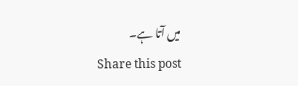میں آتا ہے۔
Share this post